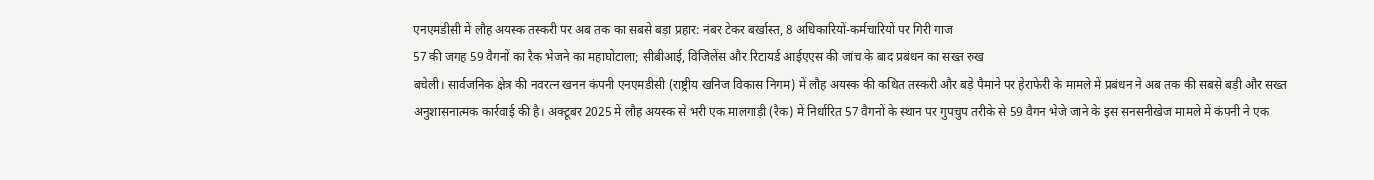एनएमडीसी में लौह अयस्क तस्करी पर अब तक का सबसे बड़ा प्रहार: नंबर टेकर बर्खास्त, 8 अधिकारियों-कर्मचारियों पर गिरी गाज
57 की जगह 59 वैगनों का रैक भेजने का महाघोटाला; सीबीआई, विजिलेंस और रिटायर्ड आईएएस की जांच के बाद प्रबंधन का सख्त रुख
बचेली। सार्वजनिक क्षेत्र की नवरत्न खनन कंपनी एनएमडीसी (राष्ट्रीय खनिज विकास निगम) में लौह अयस्क की कथित तस्करी और बड़े पैमाने पर हेराफेरी के मामले में प्रबंधन ने अब तक की सबसे बड़ी और सख्त अनुशासनात्मक कार्रवाई की है। अक्टूबर 2025 में लौह अयस्क से भरी एक मालगाड़ी (रैक) में निर्धारित 57 वैगनों के स्थान पर गुपचुप तरीके से 59 वैगन भेजे जाने के इस सनसनीखेज मामले में कंपनी ने एक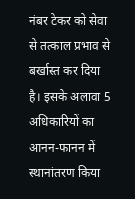नंबर टेकर को सेवा से तत्काल प्रभाव से बर्खास्त कर दिया है। इसके अलावा 5 अधिकारियों का आनन-फानन में स्थानांतरण किया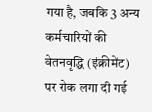गया है, जबकि 3 अन्य कर्मचारियों की वेतनवृद्धि (इंक्रीमेंट) पर रोक लगा दी गई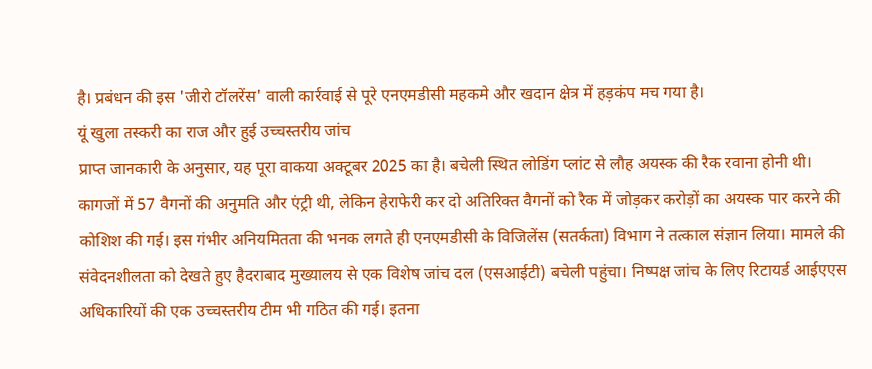है। प्रबंधन की इस 'जीरो टॉलरेंस' वाली कार्रवाई से पूरे एनएमडीसी महकमे और खदान क्षेत्र में हड़कंप मच गया है।
यूं खुला तस्करी का राज और हुई उच्चस्तरीय जांच
प्राप्त जानकारी के अनुसार, यह पूरा वाकया अक्टूबर 2025 का है। बचेली स्थित लोडिंग प्लांट से लौह अयस्क की रैक रवाना होनी थी। कागजों में 57 वैगनों की अनुमति और एंट्री थी, लेकिन हेराफेरी कर दो अतिरिक्त वैगनों को रैक में जोड़कर करोड़ों का अयस्क पार करने की कोशिश की गई। इस गंभीर अनियमितता की भनक लगते ही एनएमडीसी के विजिलेंस (सतर्कता) विभाग ने तत्काल संज्ञान लिया। मामले की संवेदनशीलता को देखते हुए हैदराबाद मुख्यालय से एक विशेष जांच दल (एसआईटी) बचेली पहुंचा। निष्पक्ष जांच के लिए रिटायर्ड आईएएस अधिकारियों की एक उच्चस्तरीय टीम भी गठित की गई। इतना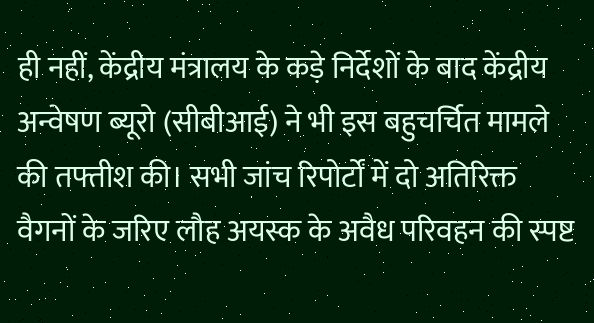ही नहीं, केंद्रीय मंत्रालय के कड़े निर्देशों के बाद केंद्रीय अन्वेषण ब्यूरो (सीबीआई) ने भी इस बहुचर्चित मामले की तफ्तीश की। सभी जांच रिपोर्टों में दो अतिरिक्त वैगनों के जरिए लौह अयस्क के अवैध परिवहन की स्पष्ट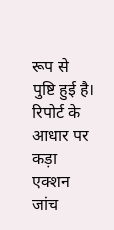रूप से पुष्टि हुई है।
रिपोर्ट के आधार पर कड़ा एक्शन
जांच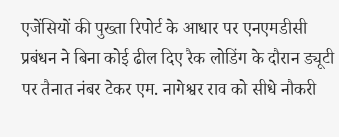एजेंसियों की पुख्ता रिपोर्ट के आधार पर एनएमडीसी प्रबंधन ने बिना कोई ढील दिए रैक लोडिंग के दौरान ड्यूटी पर तैनात नंबर टेकर एम. नागेश्वर राव को सीधे नौकरी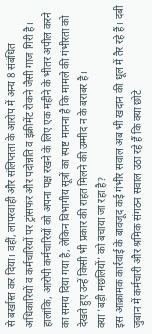से बर्खास्त कर दिया। वहीं, लापरवाही और संलिप्तता के आरोप में अन्य 8 संबंधित अधिकारियों व कर्मचारियों पर ट्रांसफर और पदोन्नति व इंक्रीमेंट रोकने जैसी गाज गिरी है। हालांकि, आरोपी कर्मचारियों को अपना पक्ष रखने के लिए एक महीने के भीतर अपील करने का समय दिया गया है, लेकिन विभागीय सूत्रों का स्पष्ट मानना है कि मामले की गंभीरता को देखते हुए उन्हें किसी भी प्रकार की राहत मिलने की उम्मीद न के बराबर है।
क्या 'बड़ी मछलियों' को बचाया जा रहा है?
इस आक्रामक कार्रवाई के बावजूद कई गंभीर सवाल अब भी खदान की धूल में तैर रहे हैं। दबी जुबान में कर्मचारी और श्रमिक संगठन सवाल उठा रहे हैं कि क्या छोटे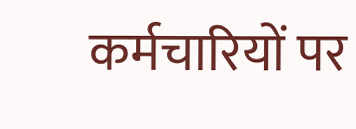कर्मचारियों पर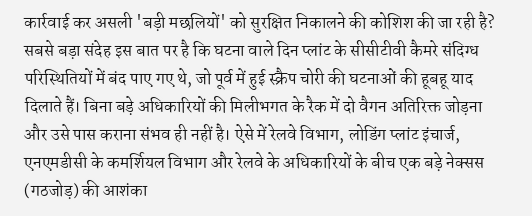कार्रवाई कर असली 'बड़ी मछलियों' को सुरक्षित निकालने की कोशिश की जा रही है? सबसे बड़ा संदेह इस बात पर है कि घटना वाले दिन प्लांट के सीसीटीवी कैमरे संदिग्ध परिस्थितियों में बंद पाए गए थे, जो पूर्व में हुई स्क्रैप चोरी की घटनाओं की हूबहू याद दिलाते हैं। बिना बड़े अधिकारियों की मिलीभगत के रैक में दो वैगन अतिरिक्त जोड़ना और उसे पास कराना संभव ही नहीं है। ऐसे में रेलवे विभाग, लोडिंग प्लांट इंचार्ज, एनएमडीसी के कमर्शियल विभाग और रेलवे के अधिकारियों के बीच एक बड़े नेक्सस (गठजोड़) की आशंका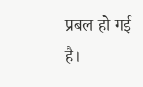प्रबल हो गई है।